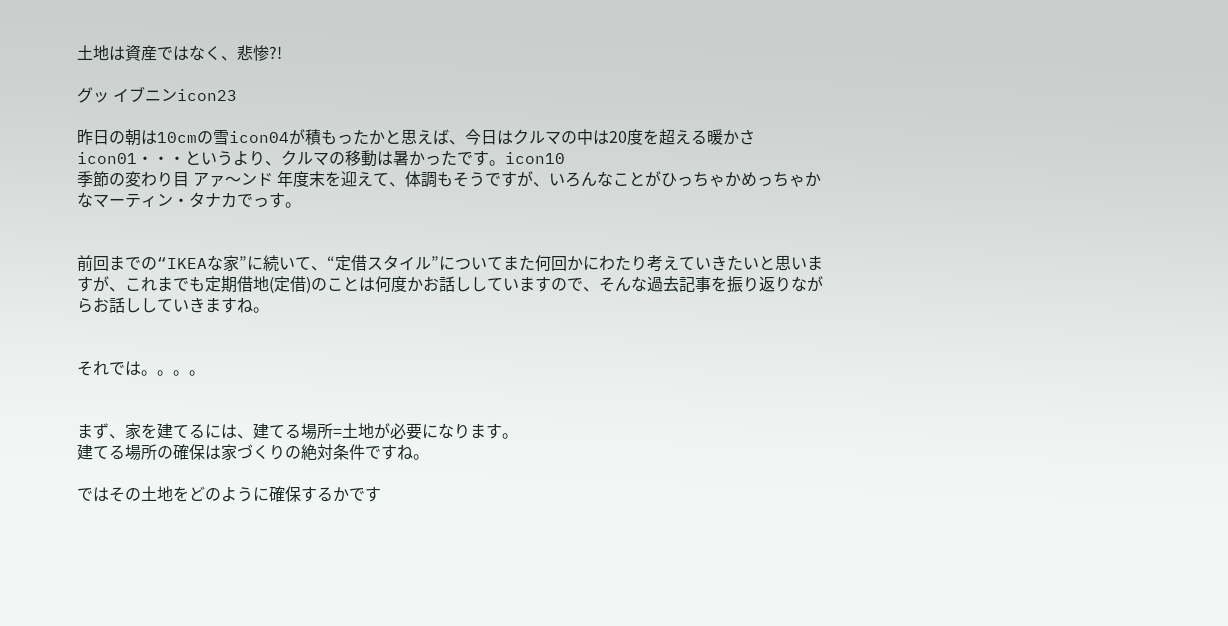土地は資産ではなく、悲惨?!

グッ イブニンicon23

昨日の朝は10cmの雪icon04が積もったかと思えば、今日はクルマの中は20度を超える暖かさicon01・・・というより、クルマの移動は暑かったです。icon10
季節の変わり目 アァ〜ンド 年度末を迎えて、体調もそうですが、いろんなことがひっちゃかめっちゃかなマーティン・タナカでっす。


前回までの“IKEAな家”に続いて、“定借スタイル”についてまた何回かにわたり考えていきたいと思いますが、これまでも定期借地(定借)のことは何度かお話ししていますので、そんな過去記事を振り返りながらお話ししていきますね。


それでは。。。。


まず、家を建てるには、建てる場所=土地が必要になります。
建てる場所の確保は家づくりの絶対条件ですね。

ではその土地をどのように確保するかです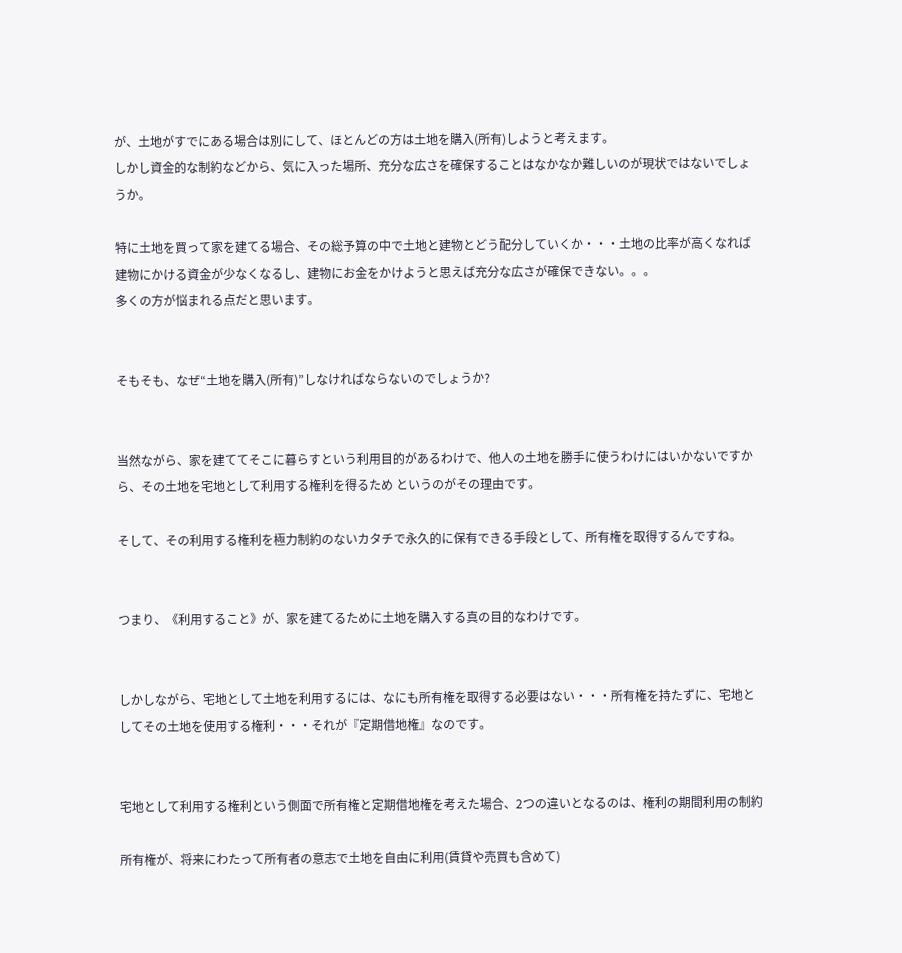が、土地がすでにある場合は別にして、ほとんどの方は土地を購入(所有)しようと考えます。
しかし資金的な制約などから、気に入った場所、充分な広さを確保することはなかなか難しいのが現状ではないでしょうか。

特に土地を買って家を建てる場合、その総予算の中で土地と建物とどう配分していくか・・・土地の比率が高くなれば建物にかける資金が少なくなるし、建物にお金をかけようと思えば充分な広さが確保できない。。。
多くの方が悩まれる点だと思います。


そもそも、なぜ“土地を購入(所有)”しなければならないのでしょうか?


当然ながら、家を建ててそこに暮らすという利用目的があるわけで、他人の土地を勝手に使うわけにはいかないですから、その土地を宅地として利用する権利を得るため というのがその理由です。

そして、その利用する権利を極力制約のないカタチで永久的に保有できる手段として、所有権を取得するんですね。


つまり、《利用すること》が、家を建てるために土地を購入する真の目的なわけです。


しかしながら、宅地として土地を利用するには、なにも所有権を取得する必要はない・・・所有権を持たずに、宅地としてその土地を使用する権利・・・それが『定期借地権』なのです。


宅地として利用する権利という側面で所有権と定期借地権を考えた場合、2つの違いとなるのは、権利の期間利用の制約

所有権が、将来にわたって所有者の意志で土地を自由に利用(賃貸や売買も含めて)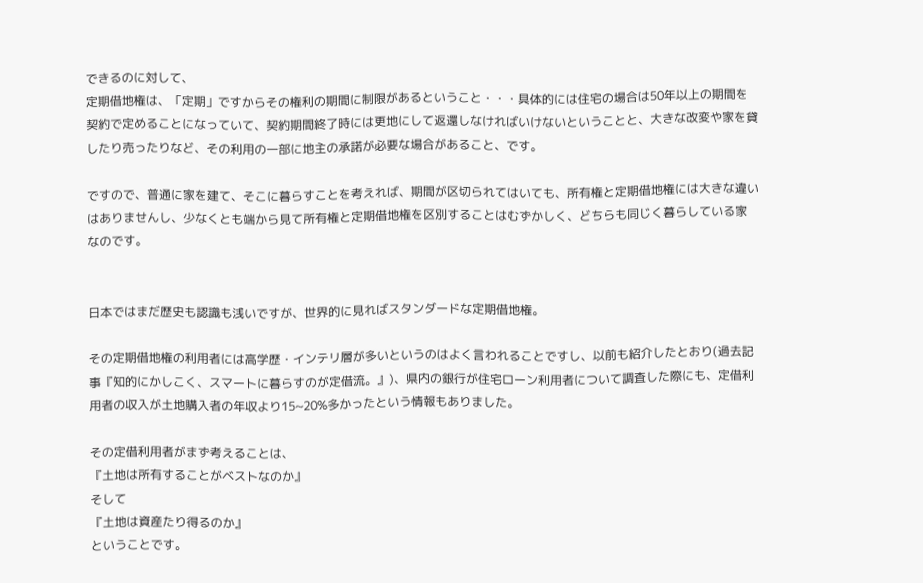できるのに対して、
定期借地権は、「定期」ですからその権利の期間に制限があるということ・・・具体的には住宅の場合は50年以上の期間を契約で定めることになっていて、契約期間終了時には更地にして返還しなければいけないということと、大きな改変や家を貸したり売ったりなど、その利用の一部に地主の承諾が必要な場合があること、です。

ですので、普通に家を建て、そこに暮らすことを考えれば、期間が区切られてはいても、所有権と定期借地権には大きな違いはありませんし、少なくとも端から見て所有権と定期借地権を区別することはむずかしく、どちらも同じく暮らしている家 なのです。


日本ではまだ歴史も認識も浅いですが、世界的に見ればスタンダードな定期借地権。

その定期借地権の利用者には高学歴・インテリ層が多いというのはよく言われることですし、以前も紹介したとおり(過去記事『知的にかしこく、スマートに暮らすのが定借流。』)、県内の銀行が住宅ローン利用者について調査した際にも、定借利用者の収入が土地購入者の年収より15~20%多かったという情報もありました。

その定借利用者がまず考えることは、
『土地は所有することがベストなのか』
そして
『土地は資産たり得るのか』
ということです。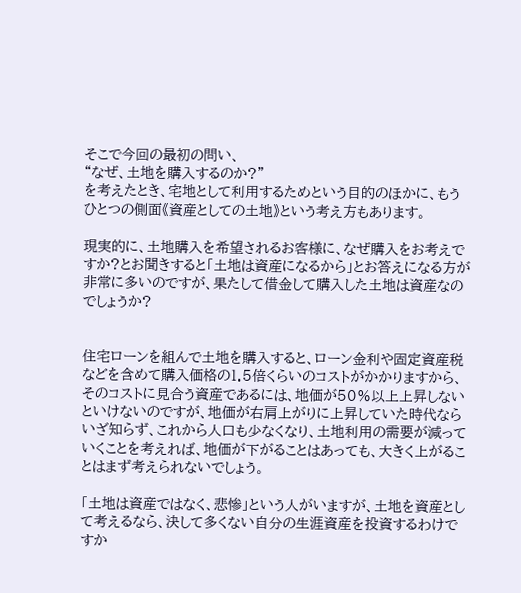そこで今回の最初の問い、
“なぜ、土地を購入するのか?”
を考えたとき、宅地として利用するためという目的のほかに、もうひとつの側面《資産としての土地》という考え方もあります。

現実的に、土地購入を希望されるお客様に、なぜ購入をお考えですか?とお聞きすると「土地は資産になるから」とお答えになる方が非常に多いのですが、果たして借金して購入した土地は資産なのでしょうか?


住宅ローンを組んで土地を購入すると、ローン金利や固定資産税などを含めて購入価格の1.5倍くらいのコストがかかりますから、そのコストに見合う資産であるには、地価が50%以上上昇しないといけないのですが、地価が右肩上がりに上昇していた時代ならいざ知らず、これから人口も少なくなり、土地利用の需要が減っていくことを考えれば、地価が下がることはあっても、大きく上がることはまず考えられないでしょう。

「土地は資産ではなく、悲惨」という人がいますが、土地を資産として考えるなら、決して多くない自分の生涯資産を投資するわけですか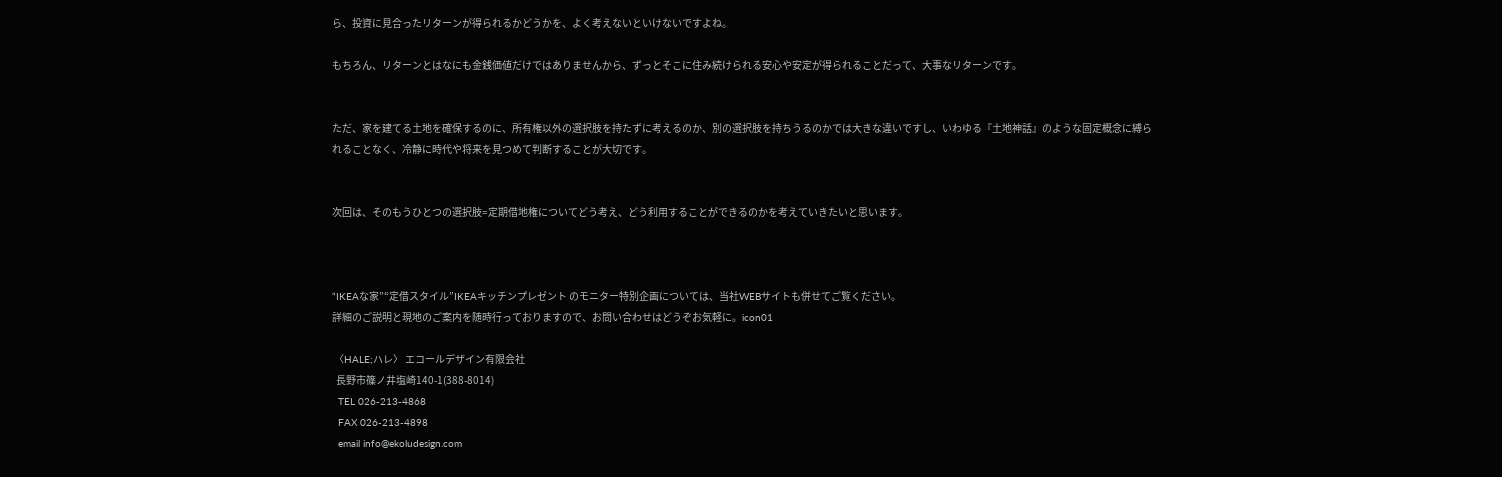ら、投資に見合ったリターンが得られるかどうかを、よく考えないといけないですよね。

もちろん、リターンとはなにも金銭価値だけではありませんから、ずっとそこに住み続けられる安心や安定が得られることだって、大事なリターンです。


ただ、家を建てる土地を確保するのに、所有権以外の選択肢を持たずに考えるのか、別の選択肢を持ちうるのかでは大きな違いですし、いわゆる『土地神話』のような固定概念に縛られることなく、冷静に時代や将来を見つめて判断することが大切です。


次回は、そのもうひとつの選択肢=定期借地権についてどう考え、どう利用することができるのかを考えていきたいと思います。



“IKEAな家”“定借スタイル”IKEAキッチンプレゼント のモニター特別企画については、当社WEBサイトも併せてご覧ください。
詳細のご説明と現地のご案内を随時行っておりますので、お問い合わせはどうぞお気軽に。icon01

 〈HALE;ハレ〉 エコールデザイン有限会社
  長野市篠ノ井塩崎140-1(388-8014)
  TEL 026-213-4868
  FAX 026-213-4898
  email info@ekoludesign.com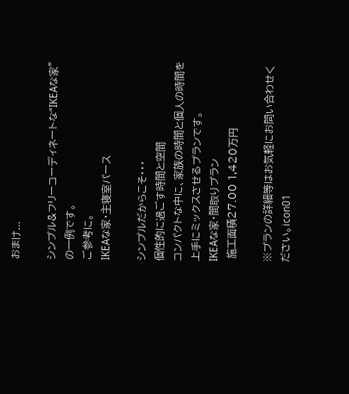おまけ...

シンプル&フリーコーディネートな“IKEAな家”の一例です。
ご参考に。
IKEAな家・主寝室パース

シンプルだからこそ・・・
個性的に過ごす時間と空間
コンパクトな中に、家族の時間と個人の時間を上手にミックスさせるプランです。
IKEAな家・間取りプラン
 施工面積27.00 1,420万円

※プランの詳細等はお気軽にお問い合わせください。icon01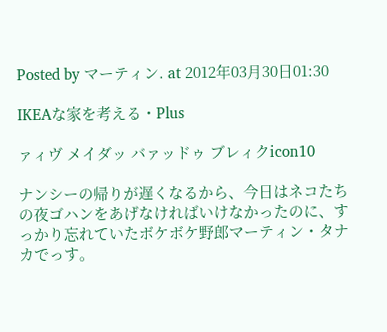Posted by マーティン. at 2012年03月30日01:30

IKEAな家を考える・Plus

ァィヴ メイダッ バァッドゥ ブレィクicon10

ナンシーの帰りが遅くなるから、今日はネコたちの夜ゴハンをあげなければいけなかったのに、すっかり忘れていたボケボケ野郎マーティン・タナカでっす。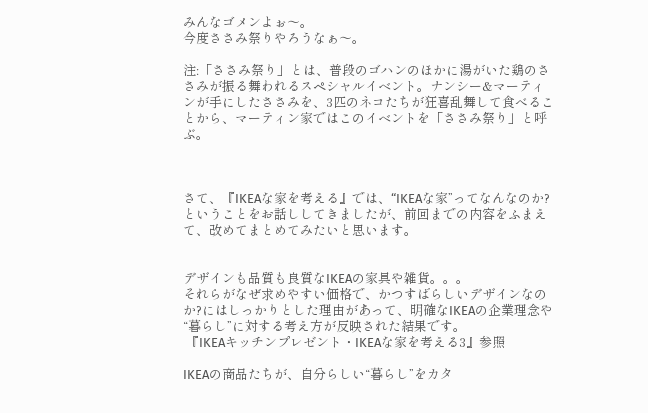みんなゴメンよぉ〜。
今度ささみ祭りやろうなぁ〜。

注:「ささみ祭り」とは、普段のゴハンのほかに湯がいた鶏のささみが振る舞われるスペシャルイベント。ナンシー&マーティンが手にしたささみを、3匹のネコたちが狂喜乱舞して食べることから、マーティン家ではこのイベントを「ささみ祭り」と呼ぶ。



さて、『IKEAな家を考える』では、“IKEAな家”ってなんなのか?ということをお話ししてきましたが、前回までの内容をふまえて、改めてまとめてみたいと思います。


デザインも品質も良質なIKEAの家具や雑貨。。。
それらがなぜ求めやすい価格で、かつすばらしいデザインなのか?にはしっかりとした理由があって、明確なIKEAの企業理念や“暮らし”に対する考え方が反映された結果です。
 『IKEAキッチンプレゼント・IKEAな家を考える3』参照

IKEAの商品たちが、自分らしい“暮らし”をカタ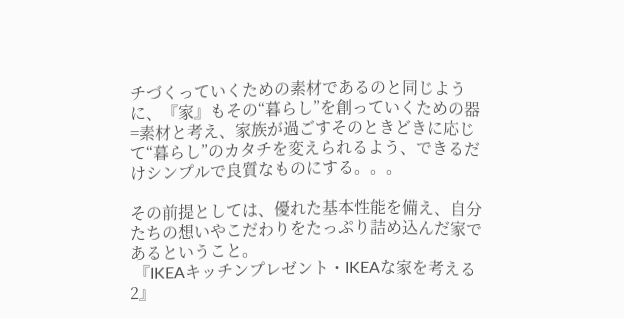チづくっていくための素材であるのと同じように、『家』もその“暮らし”を創っていくための器=素材と考え、家族が過ごすそのときどきに応じて“暮らし”のカタチを変えられるよう、できるだけシンプルで良質なものにする。。。

その前提としては、優れた基本性能を備え、自分たちの想いやこだわりをたっぷり詰め込んだ家であるということ。
 『IKEAキッチンプレゼント・IKEAな家を考える2』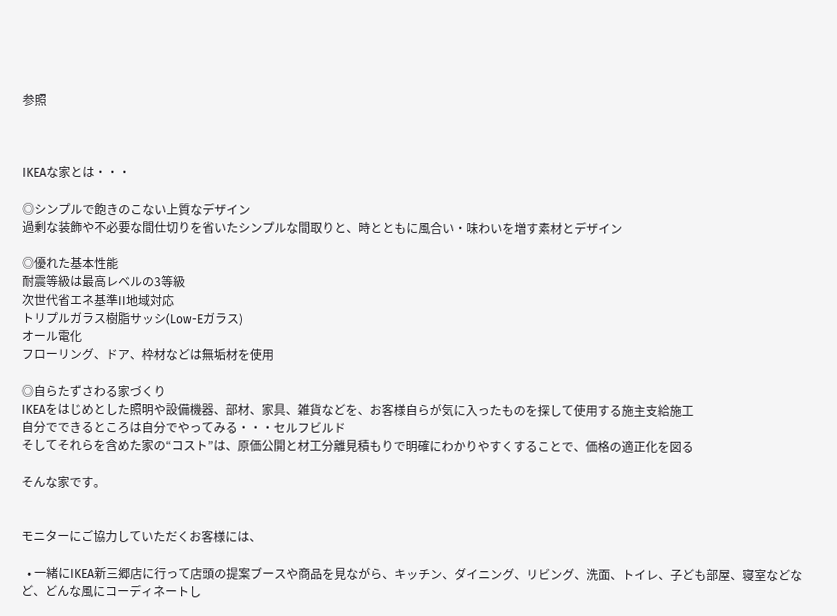参照



IKEAな家とは・・・

◎シンプルで飽きのこない上質なデザイン
過剰な装飾や不必要な間仕切りを省いたシンプルな間取りと、時とともに風合い・味わいを増す素材とデザイン

◎優れた基本性能
耐震等級は最高レベルの3等級
次世代省エネ基準II地域対応
トリプルガラス樹脂サッシ(Low-Eガラス)
オール電化
フローリング、ドア、枠材などは無垢材を使用

◎自らたずさわる家づくり
IKEAをはじめとした照明や設備機器、部材、家具、雑貨などを、お客様自らが気に入ったものを探して使用する施主支給施工
自分でできるところは自分でやってみる・・・セルフビルド
そしてそれらを含めた家の“コスト”は、原価公開と材工分離見積もりで明確にわかりやすくすることで、価格の適正化を図る

そんな家です。


モニターにご協力していただくお客様には、

  • 一緒にIKEA新三郷店に行って店頭の提案ブースや商品を見ながら、キッチン、ダイニング、リビング、洗面、トイレ、子ども部屋、寝室などなど、どんな風にコーディネートし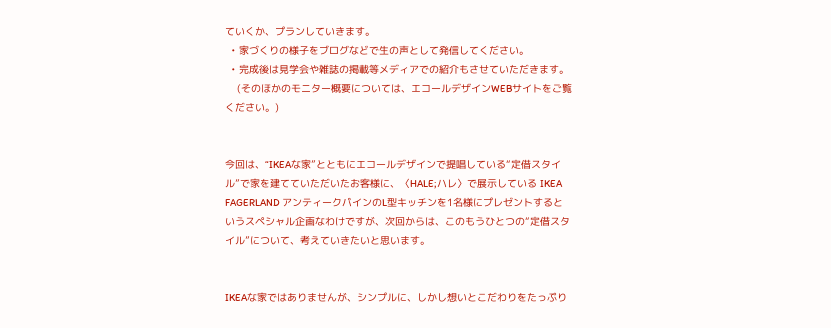ていくか、プランしていきます。
  • 家づくりの様子をブログなどで生の声として発信してください。
  • 完成後は見学会や雑誌の掲載等メディアでの紹介もさせていただきます。
    (そのほかのモニター概要については、エコールデザインWEBサイトをご覧ください。)


今回は、“IKEAな家”とともにエコールデザインで提唱している“定借スタイル”で家を建てていただいたお客様に、〈HALE;ハレ〉で展示している IKEA FAGERLAND アンティークパインのL型キッチンを1名様にプレゼントするというスペシャル企画なわけですが、次回からは、このもうひとつの“定借スタイル”について、考えていきたいと思います。


IKEAな家ではありませんが、シンプルに、しかし想いとこだわりをたっぷり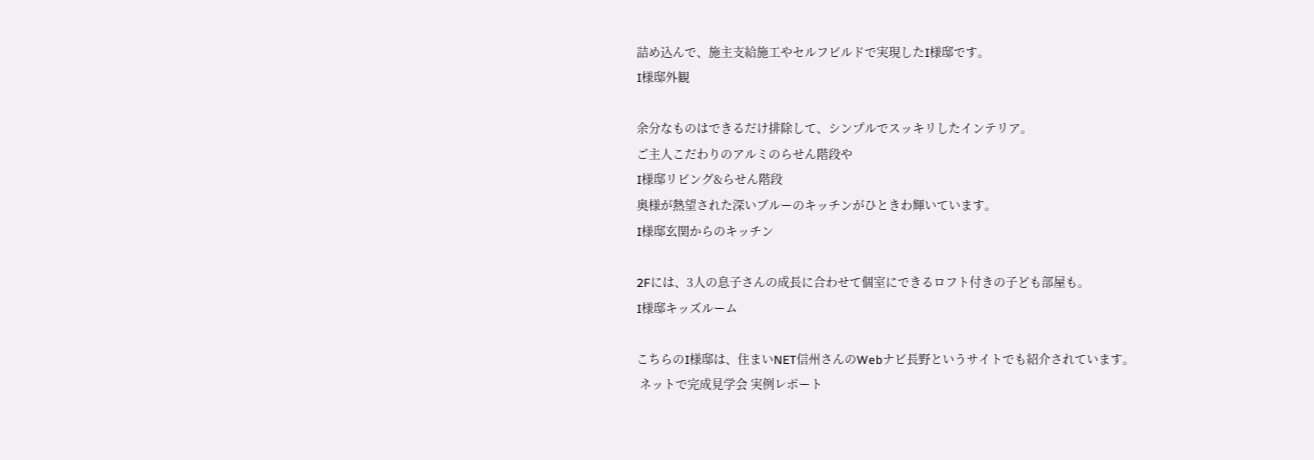詰め込んで、施主支給施工やセルフビルドで実現したI様邸です。
I様邸外観

余分なものはできるだけ排除して、シンプルでスッキリしたインテリア。
ご主人こだわりのアルミのらせん階段や
I様邸リビング&らせん階段
奥様が熱望された深いブルーのキッチンがひときわ輝いています。
I様邸玄関からのキッチン

2Fには、3人の息子さんの成長に合わせて個室にできるロフト付きの子ども部屋も。
I様邸キッズルーム

こちらのI様邸は、住まいNET信州さんのWebナビ長野というサイトでも紹介されています。
 ネットで完成見学会 実例レポート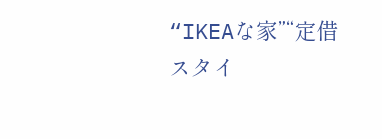“IKEAな家”“定借スタイ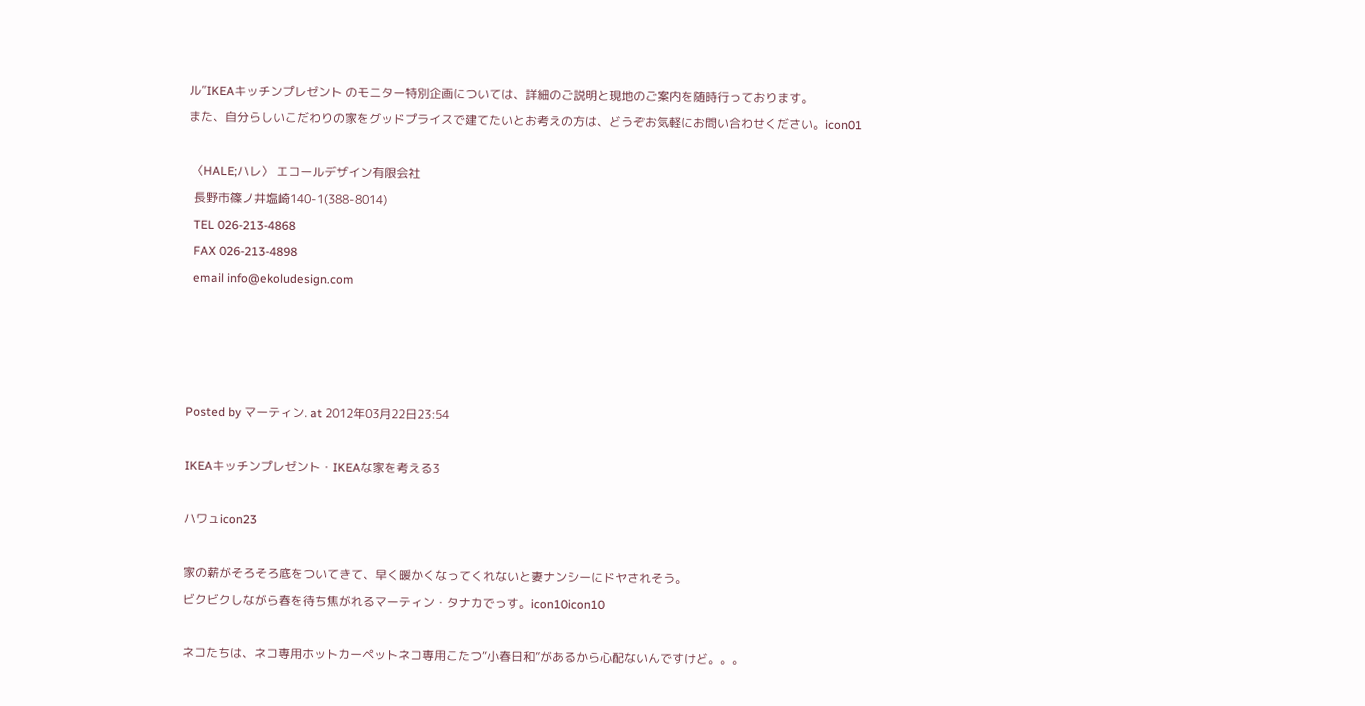ル”IKEAキッチンプレゼント のモニター特別企画については、詳細のご説明と現地のご案内を随時行っております。
また、自分らしいこだわりの家をグッドプライスで建てたいとお考えの方は、どうぞお気軽にお問い合わせください。icon01

 〈HALE;ハレ〉 エコールデザイン有限会社
  長野市篠ノ井塩崎140-1(388-8014)
  TEL 026-213-4868
  FAX 026-213-4898
  email info@ekoludesign.com




Posted by マーティン. at 2012年03月22日23:54

IKEAキッチンプレゼント・IKEAな家を考える3

ハワュicon23

家の薪がそろそろ底をついてきて、早く暖かくなってくれないと妻ナンシーにドヤされそう。
ビクビクしながら春を待ち焦がれるマーティン・タナカでっす。icon10icon10

ネコたちは、ネコ専用ホットカーペットネコ専用こたつ“小春日和”があるから心配ないんですけど。。。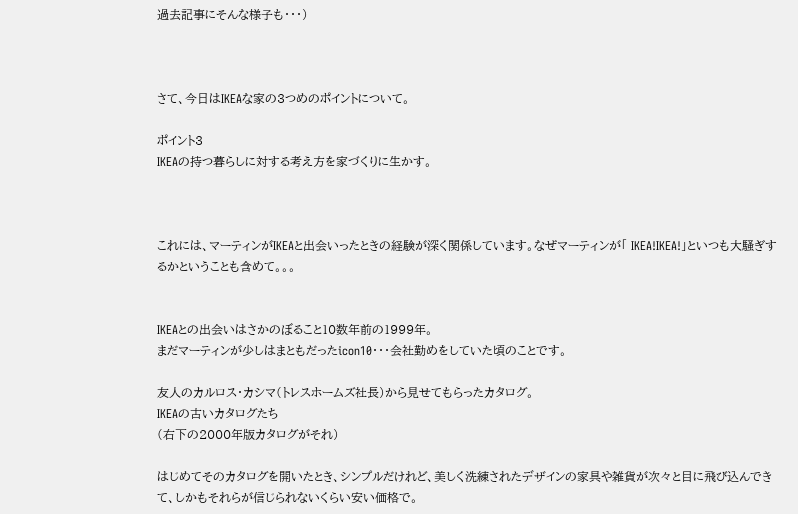過去記事にそんな様子も・・・)



さて、今日はIKEAな家の3つめのポイントについて。

ポイント3
IKEAの持つ暮らしに対する考え方を家づくりに生かす。



これには、マーティンがIKEAと出会いったときの経験が深く関係しています。なぜマーティンが「 IKEA!IKEA!」といつも大騒ぎするかということも含めて。。。


IKEAとの出会いはさかのぼること10数年前の1999年。
まだマーティンが少しはまともだったicon10・・・会社勤めをしていた頃のことです。

友人のカルロス・カシマ(トレスホームズ社長)から見せてもらったカタログ。
IKEAの古いカタログたち
(右下の2000年版カタログがそれ)

はじめてそのカタログを開いたとき、シンプルだけれど、美しく洗練されたデザインの家具や雑貨が次々と目に飛び込んできて、しかもそれらが信じられないくらい安い価格で。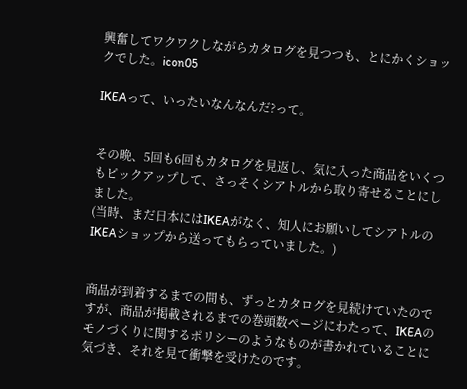興奮してワクワクしながらカタログを見つつも、とにかくショックでした。icon05

IKEAって、いったいなんなんだ?って。


その晩、5回も6回もカタログを見返し、気に入った商品をいくつもピックアップして、さっそくシアトルから取り寄せることにしました。
(当時、まだ日本にはIKEAがなく、知人にお願いしてシアトルのIKEAショップから送ってもらっていました。)


商品が到着するまでの間も、ずっとカタログを見続けていたのですが、商品が掲載されるまでの巻頭数ページにわたって、IKEAのモノづくりに関するポリシーのようなものが書かれていることに気づき、それを見て衝撃を受けたのです。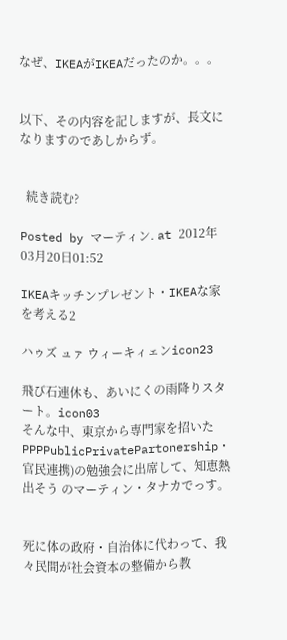なぜ、IKEAがIKEAだったのか。。。


以下、その内容を記しますが、長文になりますのであしからず。


  続き読む?

Posted by マーティン. at 2012年03月20日01:52

IKEAキッチンプレゼント・IKEAな家を考える2

ハゥズ ュァ ウィーキィェンicon23

飛び石連休も、あいにくの雨降りスタート。icon03
そんな中、東京から専門家を招いたPPPPublicPrivatePartonership・官民連携)の勉強会に出席して、知恵熱出そう のマーティン・タナカでっす。


死に体の政府・自治体に代わって、我々民間が社会資本の整備から教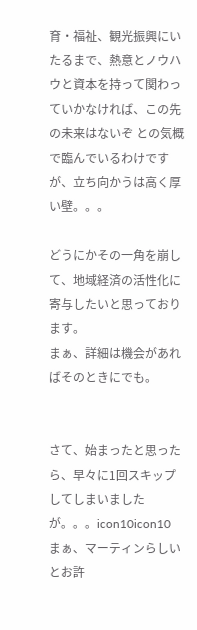育・福祉、観光振興にいたるまで、熱意とノウハウと資本を持って関わっていかなければ、この先の未来はないぞ との気概で臨んでいるわけですが、立ち向かうは高く厚い壁。。。

どうにかその一角を崩して、地域経済の活性化に寄与したいと思っております。
まぁ、詳細は機会があればそのときにでも。


さて、始まったと思ったら、早々に1回スキップしてしまいましたが。。。icon10icon10
まぁ、マーティンらしいとお許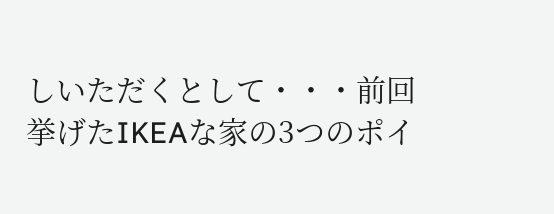しいただくとして・・・前回挙げたIKEAな家の3つのポイ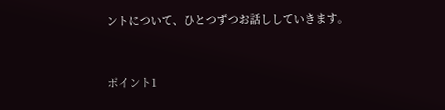ントについて、ひとつずつお話ししていきます。


ポイント1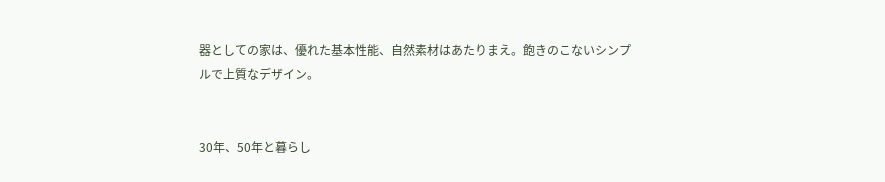器としての家は、優れた基本性能、自然素材はあたりまえ。飽きのこないシンプルで上質なデザイン。


30年、50年と暮らし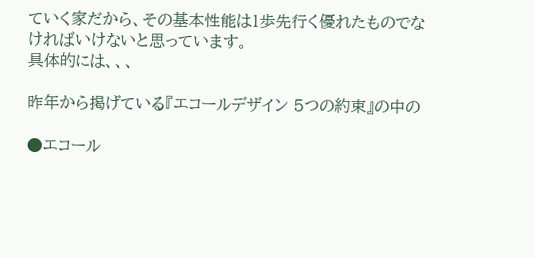ていく家だから、その基本性能は1歩先行く優れたものでなければいけないと思っています。
具体的には、、、

昨年から掲げている『エコールデザイン 5つの約束』の中の

●エコール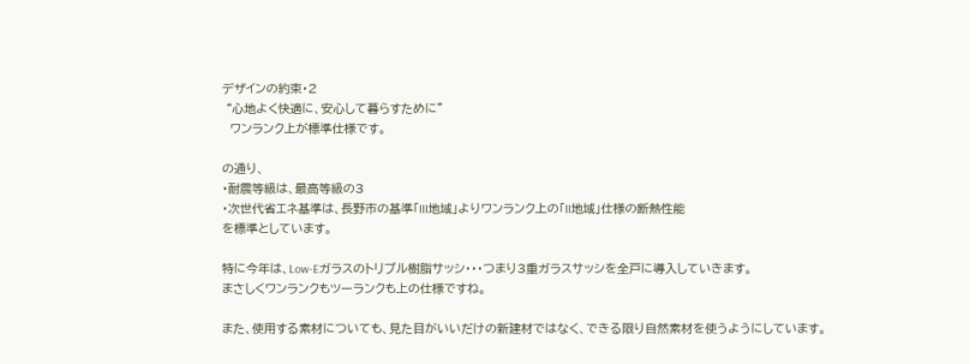デザインの約束・2
 “心地よく快適に、安心して暮らすために”
  ワンランク上が標準仕様です。

の通り、
・耐震等級は、最高等級の3
・次世代省エネ基準は、長野市の基準「III地域」よりワンランク上の「II地域」仕様の断熱性能
を標準としています。

特に今年は、Low-Eガラスのトリプル樹脂サッシ・・・つまり3重ガラスサッシを全戸に導入していきます。
まさしくワンランクもツーランクも上の仕様ですね。

また、使用する素材についても、見た目がいいだけの新建材ではなく、できる限り自然素材を使うようにしています。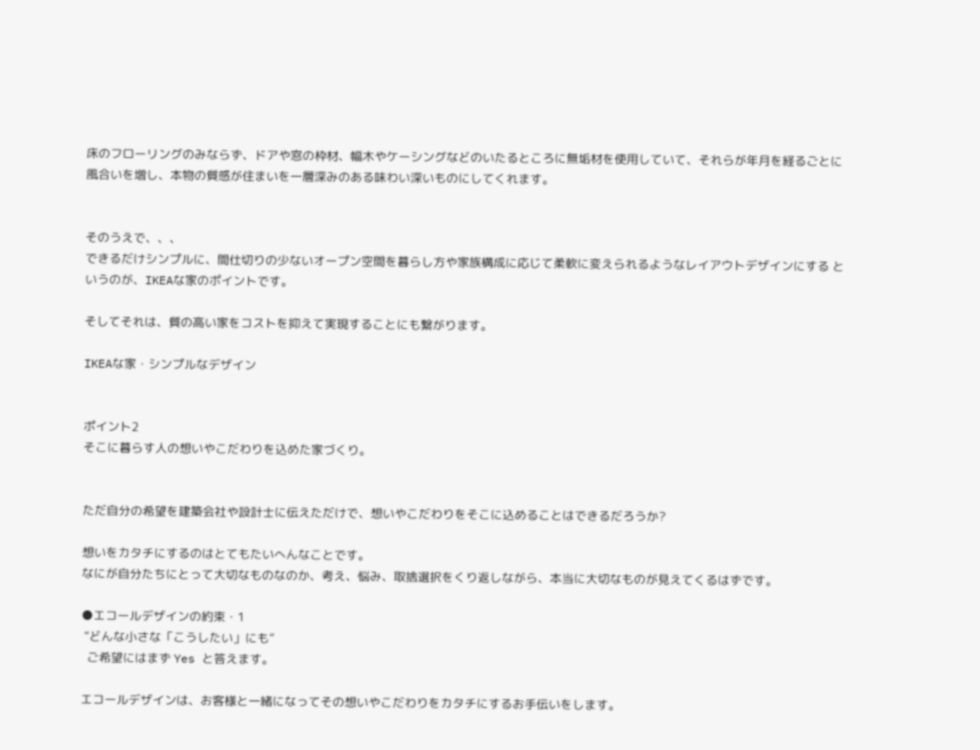床のフローリングのみならず、ドアや窓の枠材、幅木やケーシングなどのいたるところに無垢材を使用していて、それらが年月を経るごとに風合いを増し、本物の質感が住まいを一層深みのある味わい深いものにしてくれます。


そのうえで、、、
できるだけシンプルに、間仕切りの少ないオープン空間を暮らし方や家族構成に応じて柔軟に変えられるようなレイアウトデザインにする というのが、IKEAな家のポイントです。

そしてそれは、質の高い家をコストを抑えて実現することにも繋がります。

IKEAな家・シンプルなデザイン


ポイント2
そこに暮らす人の想いやこだわりを込めた家づくり。


ただ自分の希望を建築会社や設計士に伝えただけで、想いやこだわりをそこに込めることはできるだろうか?

想いをカタチにするのはとてもたいへんなことです。
なにが自分たちにとって大切なものなのか、考え、悩み、取捨選択をくり返しながら、本当に大切なものが見えてくるはずです。

●エコールデザインの約束・1
 “どんな小さな「こうしたい」にも”
  ご希望にはまず Yes と答えます。

エコールデザインは、お客様と一緒になってその想いやこだわりをカタチにするお手伝いをします。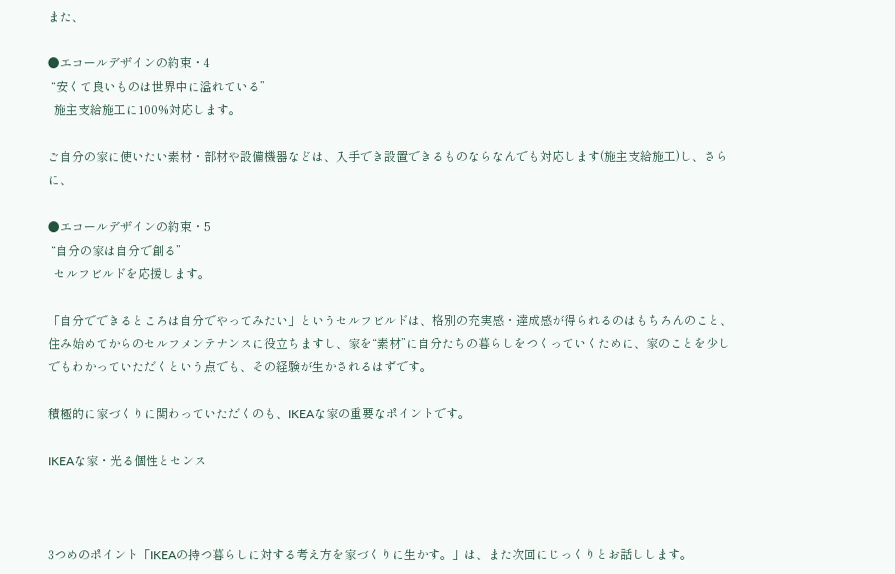また、

●エコールデザインの約束・4
 “安くて良いものは世界中に溢れている”
  施主支給施工に100%対応します。

ご自分の家に使いたい素材・部材や設備機器などは、入手でき設置できるものならなんでも対応します(施主支給施工)し、さらに、

●エコールデザインの約束・5
 “自分の家は自分で創る”
  セルフビルドを応援します。

「自分でできるところは自分でやってみたい」というセルフビルドは、格別の充実感・達成感が得られるのはもちろんのこと、住み始めてからのセルフメンテナンスに役立ちますし、家を“素材”に自分たちの暮らしをつくっていくために、家のことを少しでもわかっていただくという点でも、その経験が生かされるはずです。

積極的に家づくりに関わっていただくのも、IKEAな家の重要なポイントです。

IKEAな家・光る個性とセンス



3つめのポイント「IKEAの持つ暮らしに対する考え方を家づくりに生かす。」は、また次回にじっくりとお話しします。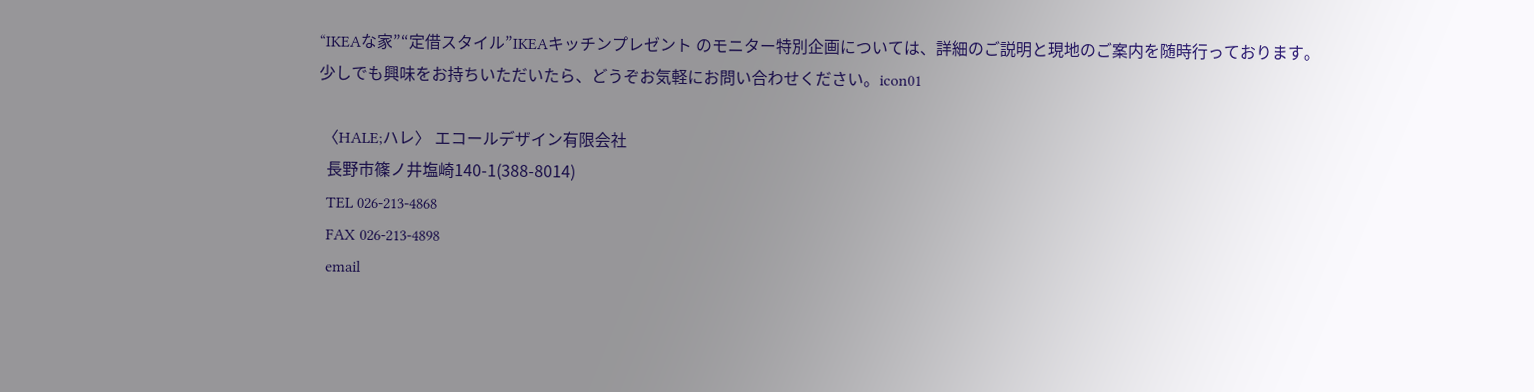“IKEAな家”“定借スタイル”IKEAキッチンプレゼント のモニター特別企画については、詳細のご説明と現地のご案内を随時行っております。
少しでも興味をお持ちいただいたら、どうぞお気軽にお問い合わせください。icon01

 〈HALE;ハレ〉 エコールデザイン有限会社
  長野市篠ノ井塩崎140-1(388-8014)
  TEL 026-213-4868
  FAX 026-213-4898
  email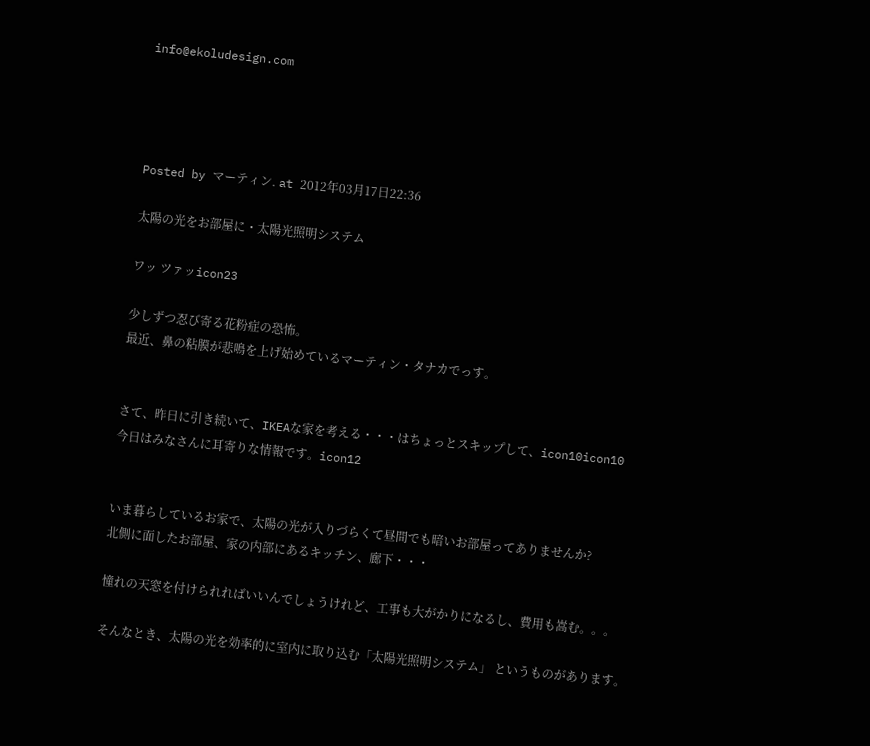info@ekoludesign.com




Posted by マーティン. at 2012年03月17日22:36

太陽の光をお部屋に・太陽光照明システム

ワッ ツァッicon23

少しずつ忍び寄る花粉症の恐怖。
最近、鼻の粘膜が悲鳴を上げ始めているマーティン・タナカでっす。


さて、昨日に引き続いて、IKEAな家を考える・・・はちょっとスキップして、icon10icon10
今日はみなさんに耳寄りな情報です。icon12


いま暮らしているお家で、太陽の光が入りづらくて昼間でも暗いお部屋ってありませんか?
北側に面したお部屋、家の内部にあるキッチン、廊下・・・

憧れの天窓を付けられればいいんでしょうけれど、工事も大がかりになるし、費用も嵩む。。。

そんなとき、太陽の光を効率的に室内に取り込む「太陽光照明システム」 というものがあります。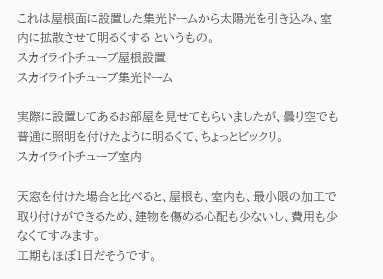これは屋根面に設置した集光ドームから太陽光を引き込み、室内に拡散させて明るくする というもの。
スカイライトチューブ屋根設置
スカイライトチューブ集光ドーム

実際に設置してあるお部屋を見せてもらいましたが、曇り空でも普通に照明を付けたように明るくて、ちょっとビックリ。
スカイライトチューブ室内

天窓を付けた場合と比べると、屋根も、室内も、最小限の加工で取り付けができるため、建物を傷める心配も少ないし、費用も少なくてすみます。
工期もほぼ1日だそうです。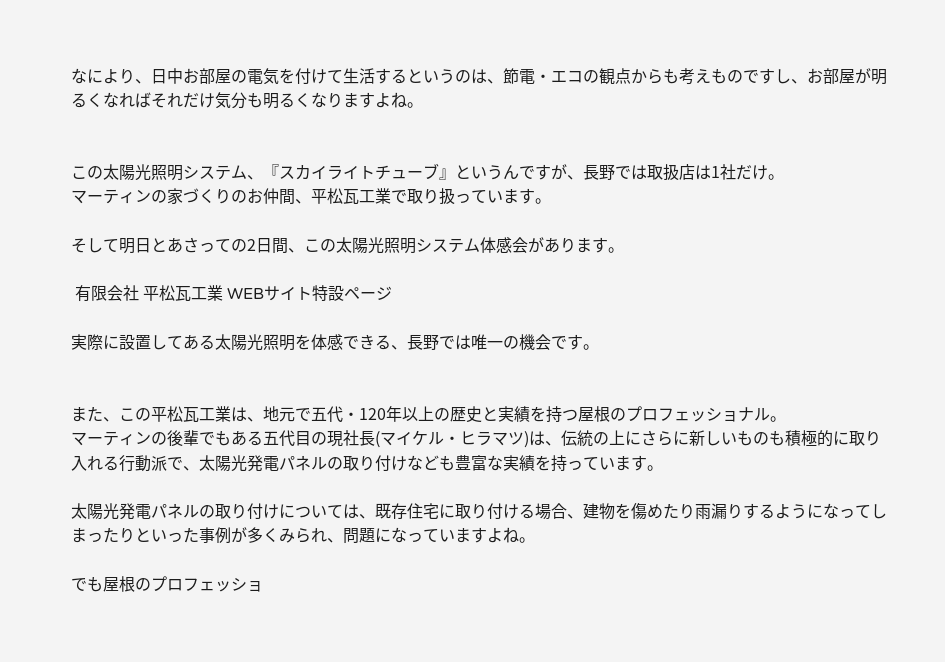なにより、日中お部屋の電気を付けて生活するというのは、節電・エコの観点からも考えものですし、お部屋が明るくなればそれだけ気分も明るくなりますよね。


この太陽光照明システム、『スカイライトチューブ』というんですが、長野では取扱店は1社だけ。
マーティンの家づくりのお仲間、平松瓦工業で取り扱っています。

そして明日とあさっての2日間、この太陽光照明システム体感会があります。

 有限会社 平松瓦工業 WEBサイト特設ページ

実際に設置してある太陽光照明を体感できる、長野では唯一の機会です。


また、この平松瓦工業は、地元で五代・120年以上の歴史と実績を持つ屋根のプロフェッショナル。
マーティンの後輩でもある五代目の現社長(マイケル・ヒラマツ)は、伝統の上にさらに新しいものも積極的に取り入れる行動派で、太陽光発電パネルの取り付けなども豊富な実績を持っています。

太陽光発電パネルの取り付けについては、既存住宅に取り付ける場合、建物を傷めたり雨漏りするようになってしまったりといった事例が多くみられ、問題になっていますよね。

でも屋根のプロフェッショ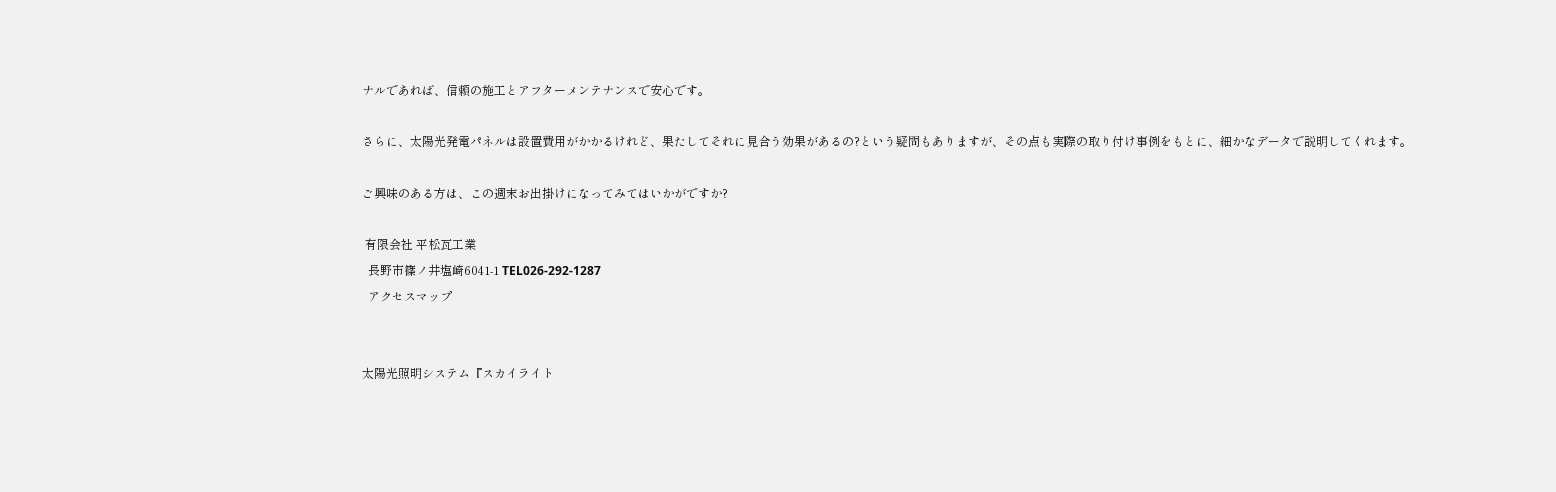ナルであれば、信頼の施工とアフターメンテナンスで安心です。

さらに、太陽光発電パネルは設置費用がかかるけれど、果たしてそれに見合う効果があるの?という疑問もありますが、その点も実際の取り付け事例をもとに、細かなデータで説明してくれます。

ご興味のある方は、この週末お出掛けになってみてはいかがですか?

 有限会社 平松瓦工業
  長野市篠ノ井塩崎6041-1 TEL026-292-1287
  アクセスマップ


太陽光照明システム『スカイライト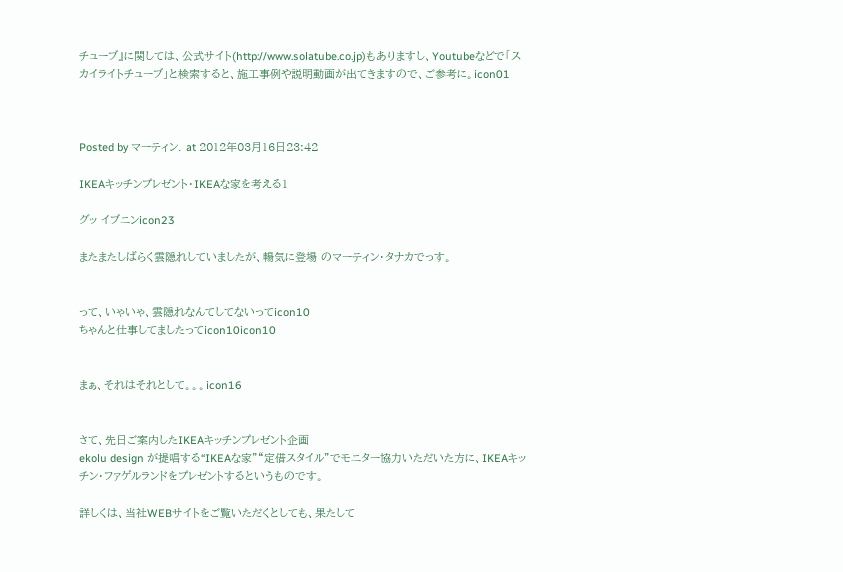チューブ』に関しては、公式サイト(http://www.solatube.co.jp)もありますし、Youtubeなどで「スカイライトチューブ」と検索すると、施工事例や説明動画が出てきますので、ご参考に。icon01



Posted by マーティン. at 2012年03月16日23:42

IKEAキッチンプレゼント・IKEAな家を考える1

グッ イブニンicon23

またまたしばらく雲隠れしていましたが、暢気に登場 のマーティン・タナカでっす。


って、いゃいゃ、雲隠れなんてしてないってicon10
ちゃんと仕事してましたってicon10icon10


まぁ、それはそれとして。。。icon16


さて、先日ご案内したIKEAキッチンプレゼント企画
ekolu design が提唱する“IKEAな家”“定借スタイル”でモニター協力いただいた方に、IKEAキッチン・ファゲルランドをプレゼントするというものです。

詳しくは、当社WEBサイトをご覧いただくとしても、果たして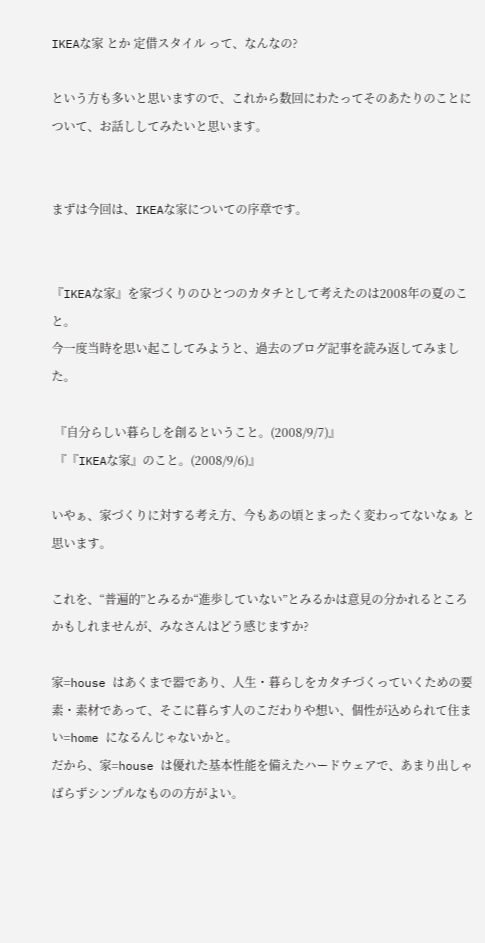IKEAな家 とか 定借スタイル って、なんなの?

という方も多いと思いますので、これから数回にわたってそのあたりのことについて、お話ししてみたいと思います。


まずは今回は、IKEAな家についての序章です。


『IKEAな家』を家づくりのひとつのカタチとして考えたのは2008年の夏のこと。
今一度当時を思い起こしてみようと、過去のブログ記事を読み返してみました。

 『自分らしい暮らしを創るということ。(2008/9/7)』
 『『IKEAな家』のこと。(2008/9/6)』

いやぁ、家づくりに対する考え方、今もあの頃とまったく変わってないなぁ と思います。

これを、“普遍的”とみるか“進歩していない”とみるかは意見の分かれるところかもしれませんが、みなさんはどう感じますか?

家=house はあくまで器であり、人生・暮らしをカタチづくっていくための要素・素材であって、そこに暮らす人のこだわりや想い、個性が込められて住まい=home になるんじゃないかと。
だから、家=house は優れた基本性能を備えたハードウェアで、あまり出しゃばらずシンプルなものの方がよい。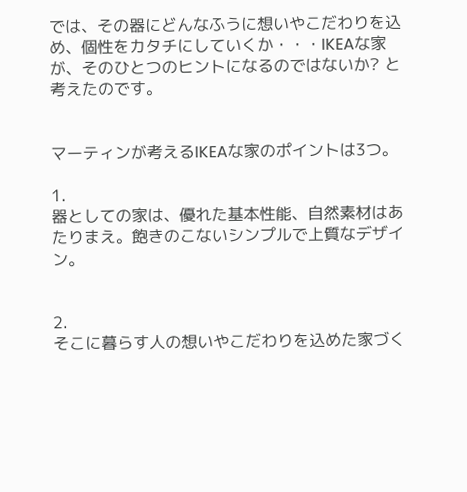では、その器にどんなふうに想いやこだわりを込め、個性をカタチにしていくか・・・IKEAな家が、そのひとつのヒントになるのではないか? と考えたのです。


マーティンが考えるIKEAな家のポイントは3つ。

1.
器としての家は、優れた基本性能、自然素材はあたりまえ。飽きのこないシンプルで上質なデザイン。


2.
そこに暮らす人の想いやこだわりを込めた家づく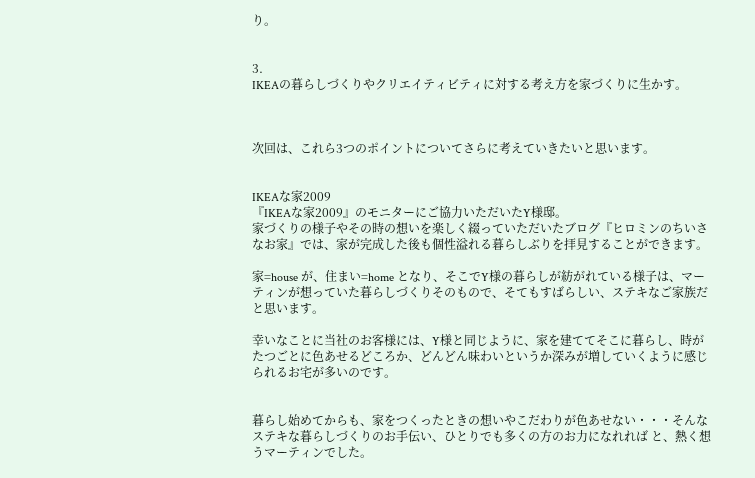り。


3.
IKEAの暮らしづくりやクリエイティビティに対する考え方を家づくりに生かす。



次回は、これら3つのポイントについてさらに考えていきたいと思います。


IKEAな家2009
『IKEAな家2009』のモニターにご協力いただいたY様邸。
家づくりの様子やその時の想いを楽しく綴っていただいたブログ『ヒロミンのちいさなお家』では、家が完成した後も個性溢れる暮らしぶりを拝見することができます。

家=house が、住まい=home となり、そこでY様の暮らしが紡がれている様子は、マーティンが想っていた暮らしづくりそのもので、そてもすばらしい、ステキなご家族だと思います。

幸いなことに当社のお客様には、Y様と同じように、家を建ててそこに暮らし、時がたつごとに色あせるどころか、どんどん味わいというか深みが増していくように感じられるお宅が多いのです。


暮らし始めてからも、家をつくったときの想いやこだわりが色あせない・・・そんなステキな暮らしづくりのお手伝い、ひとりでも多くの方のお力になれれば と、熱く想うマーティンでした。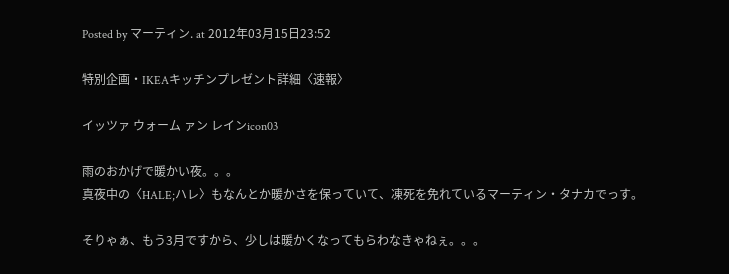Posted by マーティン. at 2012年03月15日23:52

特別企画・IKEAキッチンプレゼント詳細〈速報〉

イッツァ ウォーム ァン レインicon03

雨のおかげで暖かい夜。。。
真夜中の〈HALE;ハレ〉もなんとか暖かさを保っていて、凍死を免れているマーティン・タナカでっす。

そりゃぁ、もう3月ですから、少しは暖かくなってもらわなきゃねぇ。。。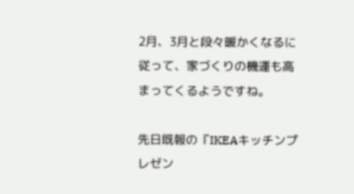2月、3月と段々暖かくなるに従って、家づくりの機運も高まってくるようですね。

先日既報の『IKEAキッチンプレゼン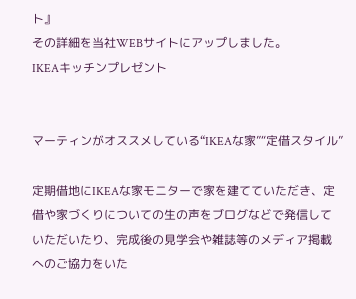ト』
その詳細を当社WEBサイトにアップしました。
IKEAキッチンプレゼント


マーティンがオススメしている“IKEAな家”“定借スタイル”

定期借地にIKEAな家モニターで家を建てていただき、定借や家づくりについての生の声をブログなどで発信していただいたり、完成後の見学会や雑誌等のメディア掲載へのご協力をいた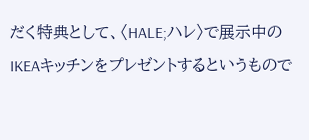だく特典として、〈HALE;ハレ〉で展示中のIKEAキッチンをプレゼントするというもので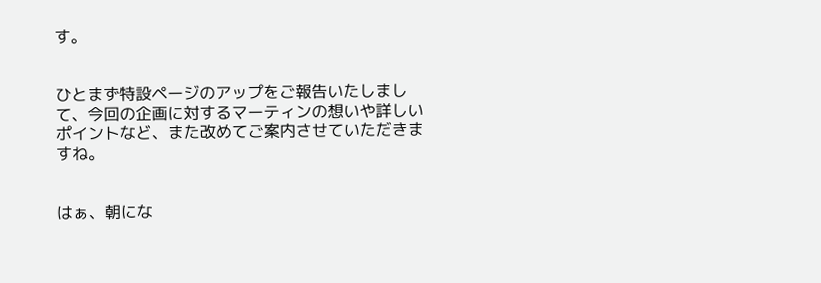す。


ひとまず特設ページのアップをご報告いたしまして、今回の企画に対するマーティンの想いや詳しいポイントなど、また改めてご案内させていただきますね。


はぁ、朝にな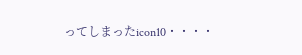ってしまったicon10・・・・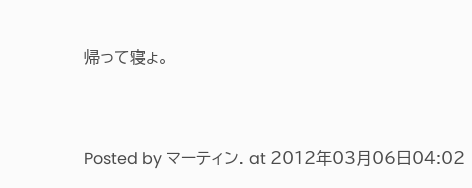帰って寝ょ。


Posted by マーティン. at 2012年03月06日04:02